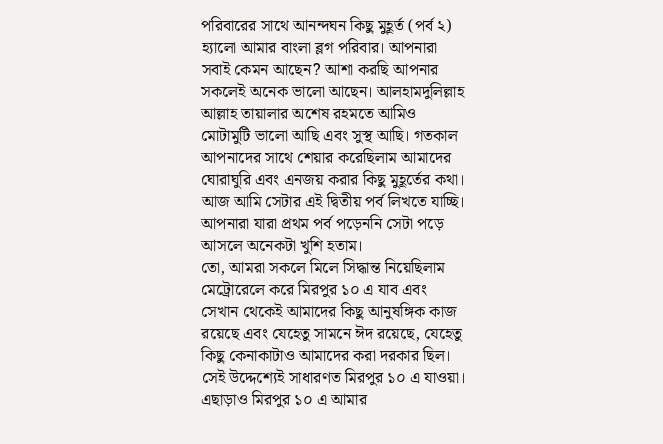পরিবারের সাথে আনন্দঘন কিছু মুহূর্ত (পর্ব ২)
হ্যালো আমার বাংলা ব্লগ পরিবার। আপনারা সবাই কেমন আছেন? আশা করছি আপনার সকলেই অনেক ভালো আছেন। আলহামদুলিল্লাহ আল্লাহ তায়ালার অশেষ রহমতে আমিও মোটামুটি ভালো আছি এবং সুস্থ আছি। গতকাল আপনাদের সাথে শেয়ার করেছিলাম আমাদের ঘোরাঘুরি এবং এনজয় করার কিছু মুহূর্তের কথা। আজ আমি সেটার এই দ্বিতীয় পর্ব লিখতে যাচ্ছি। আপনারা যারা প্রথম পর্ব পড়েননি সেটা পড়ে আসলে অনেকটা খুশি হতাম।
তো, আমরা সকলে মিলে সিদ্ধান্ত নিয়েছিলাম মেট্রোরেলে করে মিরপুর ১০ এ যাব এবং সেখান থেকেই আমাদের কিছু আনুষঙ্গিক কাজ রয়েছে এবং যেহেতু সামনে ঈদ রয়েছে, যেহেতু কিছু কেনাকাটাও আমাদের করা দরকার ছিল। সেই উদ্দেশ্যেই সাধারণত মিরপুর ১০ এ যাওয়া। এছাড়াও মিরপুর ১০ এ আমার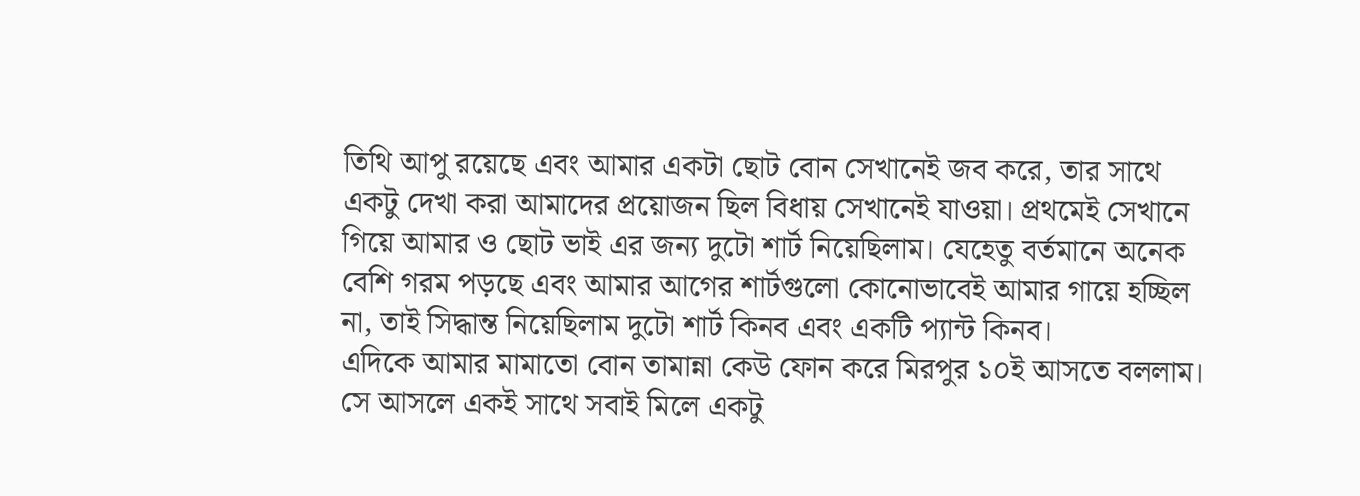তিথি আপু রয়েছে এবং আমার একটা ছোট বোন সেখানেই জব করে, তার সাথে একটু দেখা করা আমাদের প্রয়োজন ছিল বিধায় সেখানেই যাওয়া। প্রথমেই সেখানে গিয়ে আমার ও ছোট ভাই এর জন্য দুটো শার্ট নিয়েছিলাম। যেহেতু বর্তমানে অনেক বেশি গরম পড়ছে এবং আমার আগের শার্টগুলো কোনোভাবেই আমার গায়ে হচ্ছিল না, তাই সিদ্ধান্ত নিয়েছিলাম দুটো শার্ট কিনব এবং একটি প্যান্ট কিনব।
এদিকে আমার মামাতো বোন তামান্না কেউ ফোন করে মিরপুর ১০ই আসতে বললাম। সে আসলে একই সাথে সবাই মিলে একটু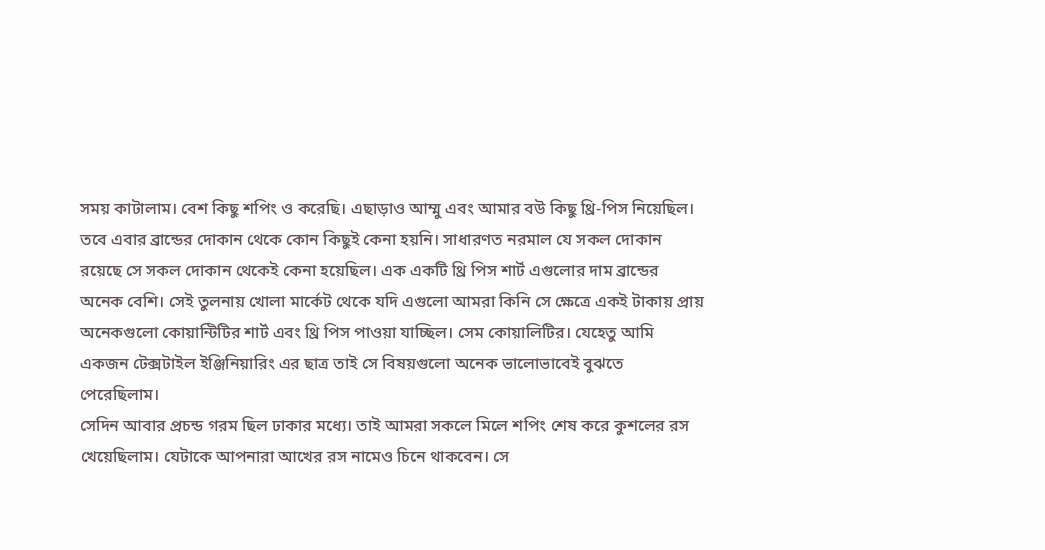সময় কাটালাম। বেশ কিছু শপিং ও করেছি। এছাড়াও আম্মু এবং আমার বউ কিছু থ্রি-পিস নিয়েছিল। তবে এবার ব্রান্ডের দোকান থেকে কোন কিছুই কেনা হয়নি। সাধারণত নরমাল যে সকল দোকান রয়েছে সে সকল দোকান থেকেই কেনা হয়েছিল। এক একটি থ্রি পিস শার্ট এগুলোর দাম ব্রান্ডের অনেক বেশি। সেই তুলনায় খোলা মার্কেট থেকে যদি এগুলো আমরা কিনি সে ক্ষেত্রে একই টাকায় প্রায় অনেকগুলো কোয়ান্টিটির শার্ট এবং থ্রি পিস পাওয়া যাচ্ছিল। সেম কোয়ালিটির। যেহেতু আমি একজন টেক্সটাইল ইঞ্জিনিয়ারিং এর ছাত্র তাই সে বিষয়গুলো অনেক ভালোভাবেই বুঝতে পেরেছিলাম।
সেদিন আবার প্রচন্ড গরম ছিল ঢাকার মধ্যে। তাই আমরা সকলে মিলে শপিং শেষ করে কুশলের রস খেয়েছিলাম। যেটাকে আপনারা আখের রস নামেও চিনে থাকবেন। সে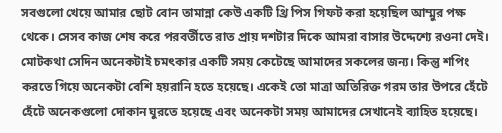সবগুলো খেয়ে আমার ছোট বোন তামান্না কেউ একটি থ্রি পিস গিফট করা হয়েছিল আম্মুর পক্ষ থেকে। সেসব কাজ শেষ করে পরবর্তীতে রাত প্রায় দশটার দিকে আমরা বাসার উদ্দেশ্যে রওনা দেই। মোটকথা সেদিন অনেকটাই চমৎকার একটি সময় কেটেছে আমাদের সকলের জন্য। কিন্তু শপিং করতে গিয়ে অনেকটা বেশি হয়রানি হতে হয়েছে। একেই তো মাত্রা অতিরিক্ত গরম তার উপরে হেঁটে হেঁটে অনেকগুলো দোকান ঘুরতে হয়েছে এবং অনেকটা সময় আমাদের সেখানেই ব্যাহিত হয়েছে।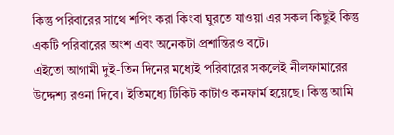কিন্তু পরিবারের সাথে শপিং করা কিংবা ঘুরতে যাওয়া এর সকল কিছুই কিন্তু একটি পরিবারের অংশ এবং অনেকটা প্রশান্তিরও বটে।
এইতো আগামী দুই-তিন দিনের মধ্যেই পরিবারের সকলেই নীলফামারের উদ্দেশ্য রওনা দিবে। ইতিমধ্যে টিকিট কাটাও কনফার্ম হয়েছে। কিন্তু আমি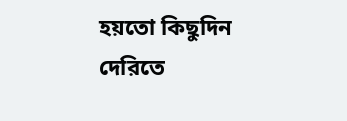হয়তো কিছুদিন দেরিতে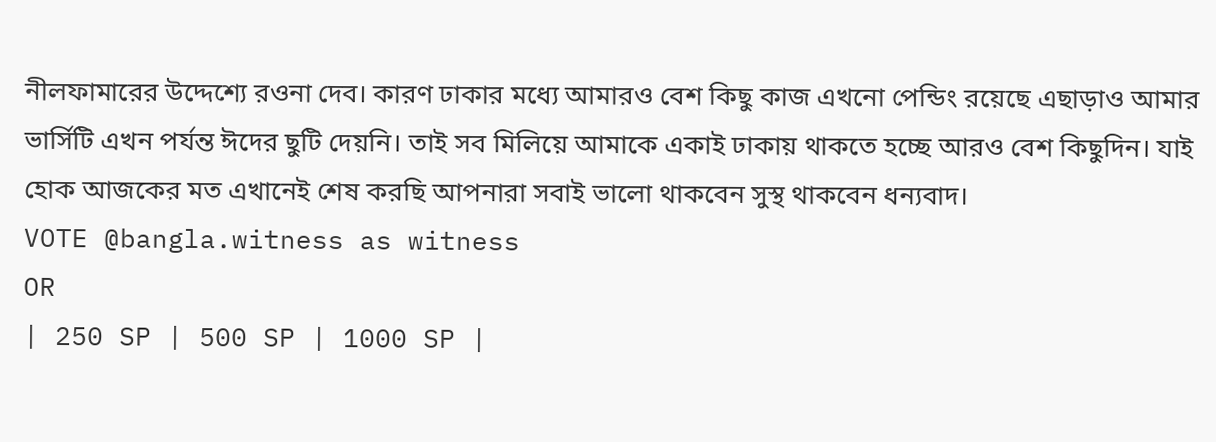নীলফামারের উদ্দেশ্যে রওনা দেব। কারণ ঢাকার মধ্যে আমারও বেশ কিছু কাজ এখনো পেন্ডিং রয়েছে এছাড়াও আমার ভার্সিটি এখন পর্যন্ত ঈদের ছুটি দেয়নি। তাই সব মিলিয়ে আমাকে একাই ঢাকায় থাকতে হচ্ছে আরও বেশ কিছুদিন। যাই হোক আজকের মত এখানেই শেষ করছি আপনারা সবাই ভালো থাকবেন সুস্থ থাকবেন ধন্যবাদ।
VOTE @bangla.witness as witness
OR
| 250 SP | 500 SP | 1000 SP |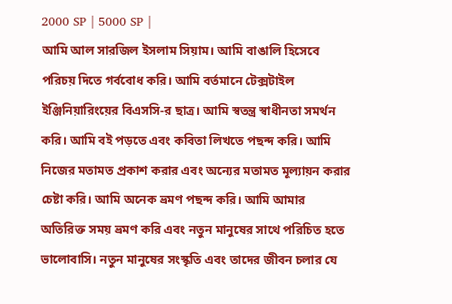2000 SP | 5000 SP |
আমি আল সারজিল ইসলাম সিয়াম। আমি বাঙালি হিসেবে পরিচয় দিতে গর্ববোধ করি। আমি বর্তমানে টেক্সটাইল ইঞ্জিনিয়ারিংয়ের বিএসসি-র ছাত্র। আমি স্বতন্ত্র স্বাধীনতা সমর্থন করি। আমি বই পড়তে এবং কবিতা লিখতে পছন্দ করি। আমি নিজের মতামত প্রকাশ করার এবং অন্যের মতামত মূল্যায়ন করার চেষ্টা করি। আমি অনেক ভ্রমণ পছন্দ করি। আমি আমার অতিরিক্ত সময় ভ্রমণ করি এবং নতুন মানুষের সাথে পরিচিত হতে ভালোবাসি। নতুন মানুষের সংস্কৃতি এবং তাদের জীবন চলার যে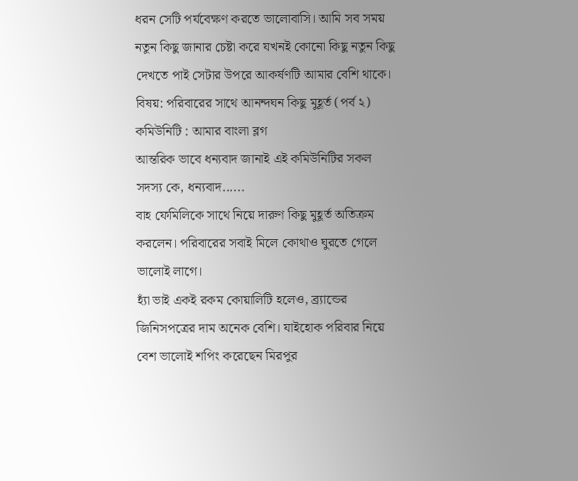ধরন সেটি পর্যবেক্ষণ করতে ভালোবাসি। আমি সব সময় নতুন কিছু জানার চেষ্টা করে যখনই কোনো কিছু নতুন কিছু দেখতে পাই সেটার উপরে আকর্ষণটি আমার বেশি থাকে।
বিষয়: পরিবারের সাথে আনন্দঘন কিছু মুহূর্ত (পর্ব ২)
কমিউনিটি : আমার বাংলা ব্লগ
আন্তরিক ভাবে ধন্যবাদ জানাই এই কমিউনিটির সকল সদস্য কে, ধন্যবাদ......
বাহ ফেমিলিকে সাথে নিয়ে দারুণ কিছু মুহূর্ত অতিক্রম করলেন। পরিবারের সবাই মিলে কোথাও ঘুরতে গেলে ভালোই লাগে।
হ্যাঁ ভাই একই রকম কোয়ালিটি হলেও, ব্র্যান্ডের জিনিসপত্রের দাম অনেক বেশি। যাইহোক পরিবার নিয়ে বেশ ভালোই শপিং করেছেন মিরপুর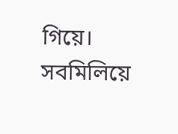গিয়ে। সবমিলিয়ে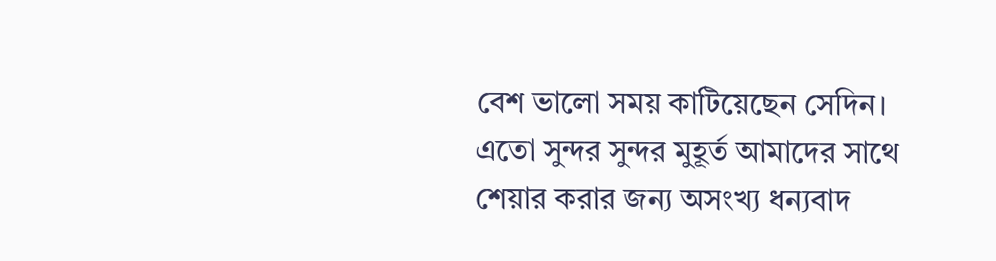বেশ ভালো সময় কাটিয়েছেন সেদিন। এতো সুন্দর সুন্দর মুহূর্ত আমাদের সাথে শেয়ার করার জন্য অসংখ্য ধন্যবাদ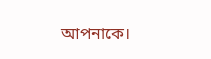আপনাকে।